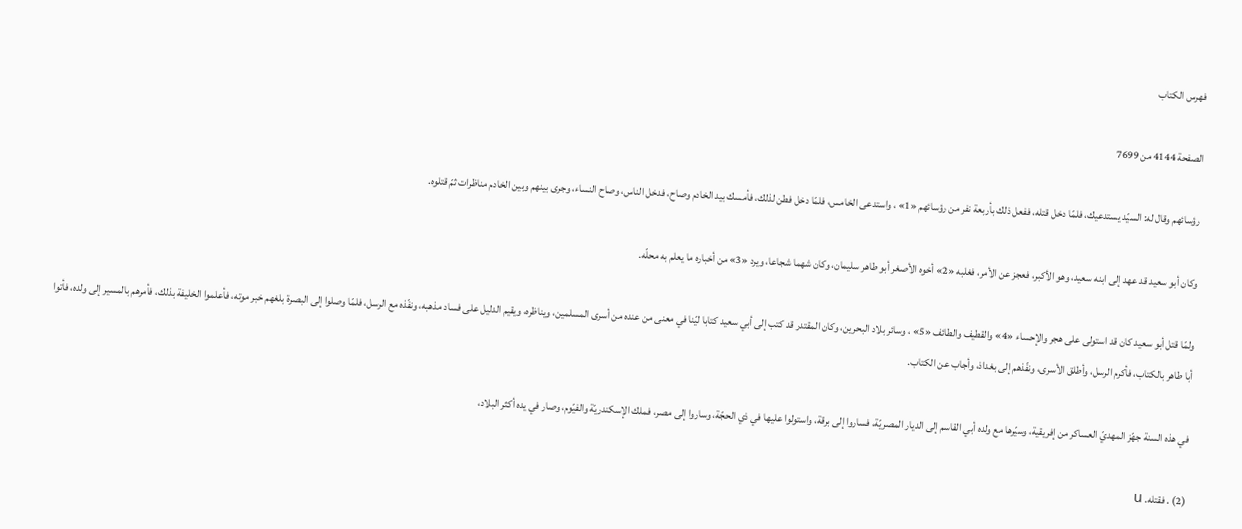فهرس الكتاب

الصفحة 4144 من 7699

رؤسائهم وقال له: السيّد يستدعيك، فلمّا دخل قتله، ففعل ذلك بأربعة نفر من رؤسائهم «1» ، واستدعى الخامس، فلمّا دخل فطن لذلك، فأمسك بيد الخادم وصاح، فدخل الناس، وصاح النساء، وجرى بينهم وبين الخادم مناظرات ثمّ قتلوه.

وكان أبو سعيد قد عهد إلى ابنه سعيد، وهو الأكبر، فعجز عن الأمر، فغلبه «2» أخوه الأصغر أبو طاهر سليمان، وكان شهما شجاعا، ويرد «3» من أخباره ما يعلم به محلّه.

ولمّا قتل أبو سعيد كان قد استولى على هجر والإحساء «4» والقطيف والطائف «5» ، وسائر بلاد البحرين، وكان المقتدر قد كتب إلى أبي سعيد كتابا ليّنا في معنى من عنده من أسرى المسلمين، ويناظره، ويقيم الدليل على فساد مذهبه، ونفّذه مع الرسل، فلمّا وصلوا إلى البصرة بلغهم خبر موته، فأعلموا الخليفة بذلك، فأمرهم بالمسير إلى ولده، فأتوا أبا طاهر بالكتاب، فأكرم الرسل، وأطلق الأسرى، ونفّذهم إلى بغداذ، وأجاب عن الكتاب.

في هذه السنة جهّز المهديّ العساكر من إفريقية، وسيّرها مع ولده أبي القاسم إلى الديار المصريّة، فساروا إلى برقة، واستولوا عليها في ذي الحجّة، وساروا إلى مصر، فملك الإسكندريّة والفيّوم، وصار في يده أكثر البلاد،

(2) . فقتله. u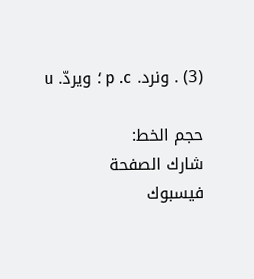(3) . ونرد. p .c ؛ ويردّ. u

حجم الخط:
شارك الصفحة
فيسبوك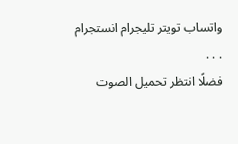واتساب تويتر تليجرام انستجرام
. . .
فضلًا انتظر تحميل الصوت